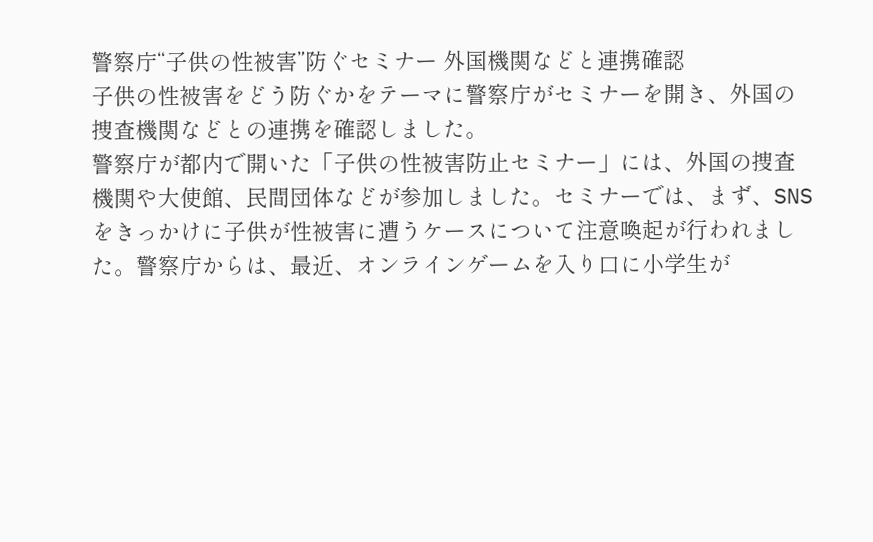警察庁“子供の性被害”防ぐセミナー 外国機関などと連携確認
子供の性被害をどう防ぐかをテーマに警察庁がセミナーを開き、外国の捜査機関などとの連携を確認しました。
警察庁が都内で開いた「子供の性被害防止セミナー」には、外国の捜査機関や大使館、民間団体などが参加しました。セミナーでは、まず、SNSをきっかけに子供が性被害に遭うケースについて注意喚起が行われました。警察庁からは、最近、オンラインゲームを入り口に小学生が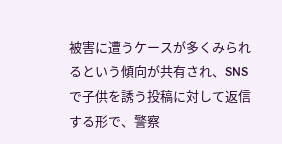被害に遭うケースが多くみられるという傾向が共有され、SNSで子供を誘う投稿に対して返信する形で、警察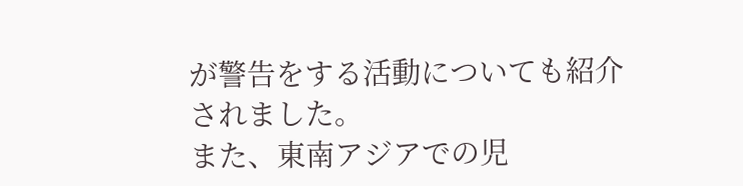が警告をする活動についても紹介されました。
また、東南アジアでの児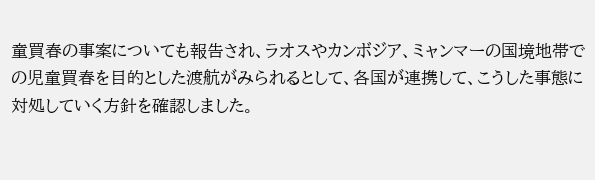童買春の事案についても報告され、ラオスやカンボジア、ミャンマーの国境地帯での児童買春を目的とした渡航がみられるとして、各国が連携して、こうした事態に対処していく方針を確認しました。